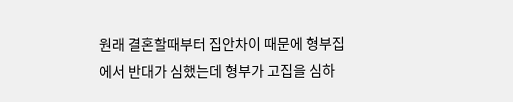원래 결혼할때부터 집안차이 때문에 형부집에서 반대가 심했는데 형부가 고집을 심하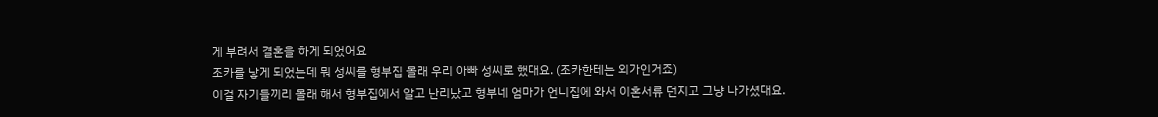게 부려서 결혼을 하게 되었어요
조카를 낳게 되었는데 뭐 성씨를 형부집 몰래 우리 아빠 성씨로 했대요. (조카한테는 외가인거죠)
이걸 자기들끼리 몰래 해서 형부집에서 알고 난리났고 형부네 엄마가 언니집에 와서 이혼서류 던지고 그냥 나가셨대요.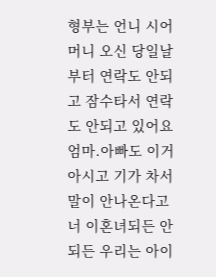형부는 언니 시어머니 오신 당일날부터 연락도 안되고 잠수타서 연락도 안되고 있어요
엄마.아빠도 이거 아시고 기가 차서 말이 안나온다고 너 이혼녀되든 안되든 우리는 아이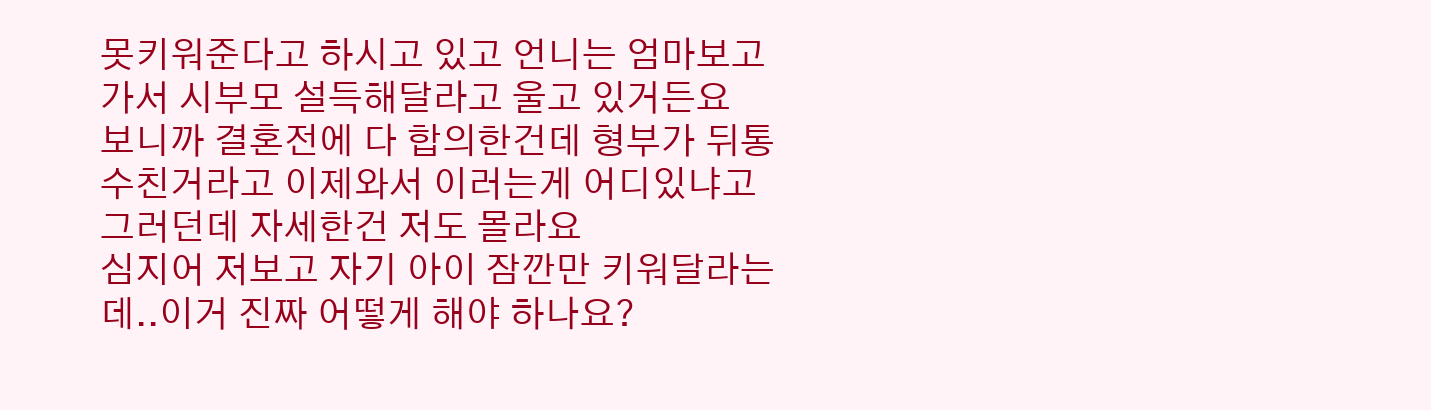못키워준다고 하시고 있고 언니는 엄마보고 가서 시부모 설득해달라고 울고 있거든요
보니까 결혼전에 다 합의한건데 형부가 뒤통수친거라고 이제와서 이러는게 어디있냐고 그러던데 자세한건 저도 몰라요
심지어 저보고 자기 아이 잠깐만 키워달라는데..이거 진짜 어떻게 해야 하나요?